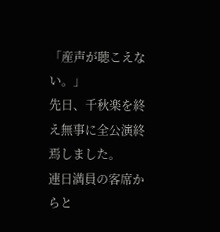「産声が聴こえない。」
先日、千秋楽を終え無事に全公演終焉しました。
連日満員の客席からと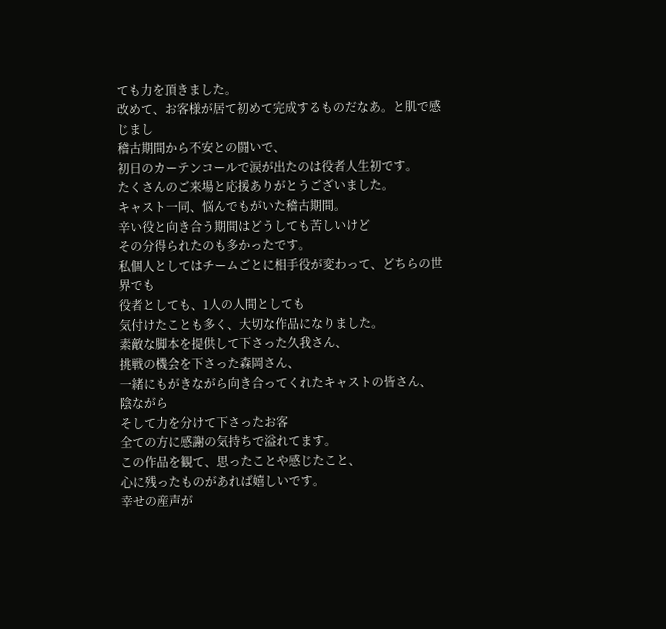ても力を頂きました。
改めて、お客様が居て初めて完成するものだなあ。と肌で感じまし
稽古期間から不安との闘いで、
初日のカーテンコールで涙が出たのは役者人生初です。
たくさんのご来場と応援ありがとうございました。
キャスト一同、悩んでもがいた稽古期間。
辛い役と向き合う期間はどうしても苦しいけど
その分得られたのも多かったです。
私個人としてはチームごとに相手役が変わって、どちらの世界でも
役者としても、1人の人間としても
気付けたことも多く、大切な作品になりました。
素敵な脚本を提供して下さった久我さん、
挑戦の機会を下さった森岡さん、
一緒にもがきながら向き合ってくれたキャストの皆さん、
陰ながら
そして力を分けて下さったお客
全ての方に感謝の気持ちで溢れてます。
この作品を観て、思ったことや感じたこと、
心に残ったものがあれば嬉しいです。
幸せの産声が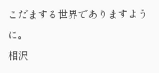こだまする世界でありますように。
相沢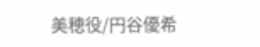美穂役/円谷優希